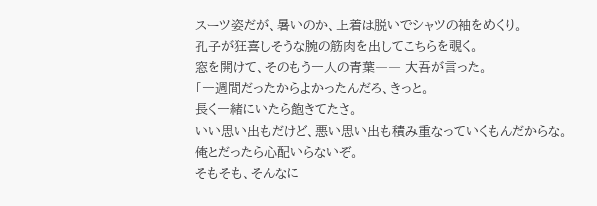スーツ姿だが、暑いのか、上着は脱いでシャツの袖をめくり。
孔子が狂喜しそうな腕の筋肉を出してこちらを覗く。
窓を開けて、そのもう一人の青葉―― 大吾が言った。
「一週間だったからよかったんだろ、きっと。
長く一緒にいたら飽きてたさ。
いい思い出もだけど、悪い思い出も積み重なっていくもんだからな。
俺とだったら心配いらないぞ。
そもそも、そんなに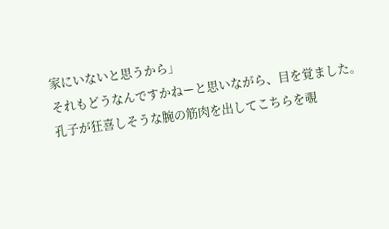家にいないと思うから」
それもどうなんですかねーと思いながら、目を覚ました。
孔子が狂喜しそうな腕の筋肉を出してこちらを覗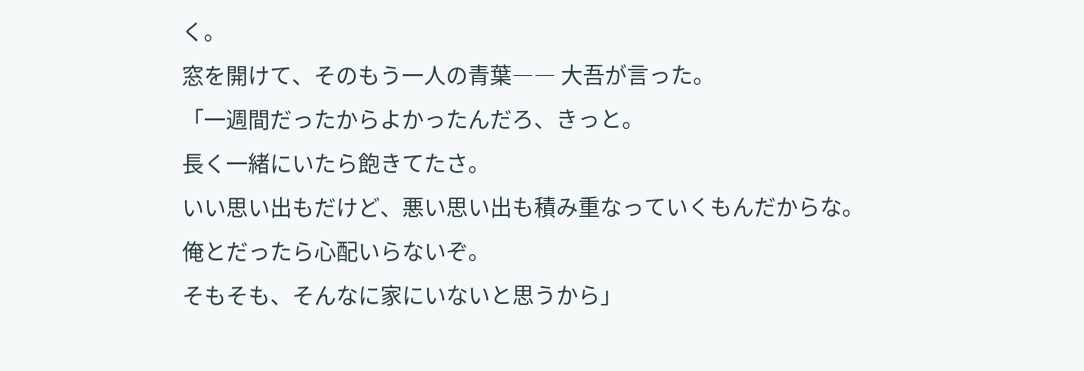く。
窓を開けて、そのもう一人の青葉―― 大吾が言った。
「一週間だったからよかったんだろ、きっと。
長く一緒にいたら飽きてたさ。
いい思い出もだけど、悪い思い出も積み重なっていくもんだからな。
俺とだったら心配いらないぞ。
そもそも、そんなに家にいないと思うから」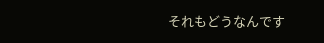それもどうなんです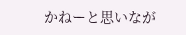かねーと思いなが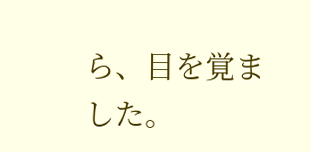ら、目を覚ました。